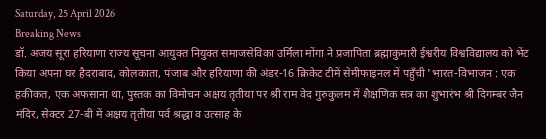Saturday, 25 April 2026
Breaking News
डॉ. अजय सूरा हरियाणा राज्य सूचना आयुक्त नियुक्त समाजसेविका उर्मिला मोंगा ने प्रजापिता ब्रह्माकुमारी ईश्वरीय विश्वविद्यालय को भेंट किया अपना घर हैदराबाद, कोलकाता, पंजाब और हरियाणा की अंडर-16 क्रिकेट टीमें सेमीफाइनल में पहुँची 'भारत-विभाजन : एक हकीकत, एक अफसाना था, पुस्तक का विमोचन अक्षय तृतीया पर श्री राम वेद गुरुकुलम में शैक्षणिक सत्र का शुभारंभ श्री दिगम्बर जैन मंदिर, सेक्टर 27-बी में अक्षय तृतीया पर्व श्रद्धा व उत्साह के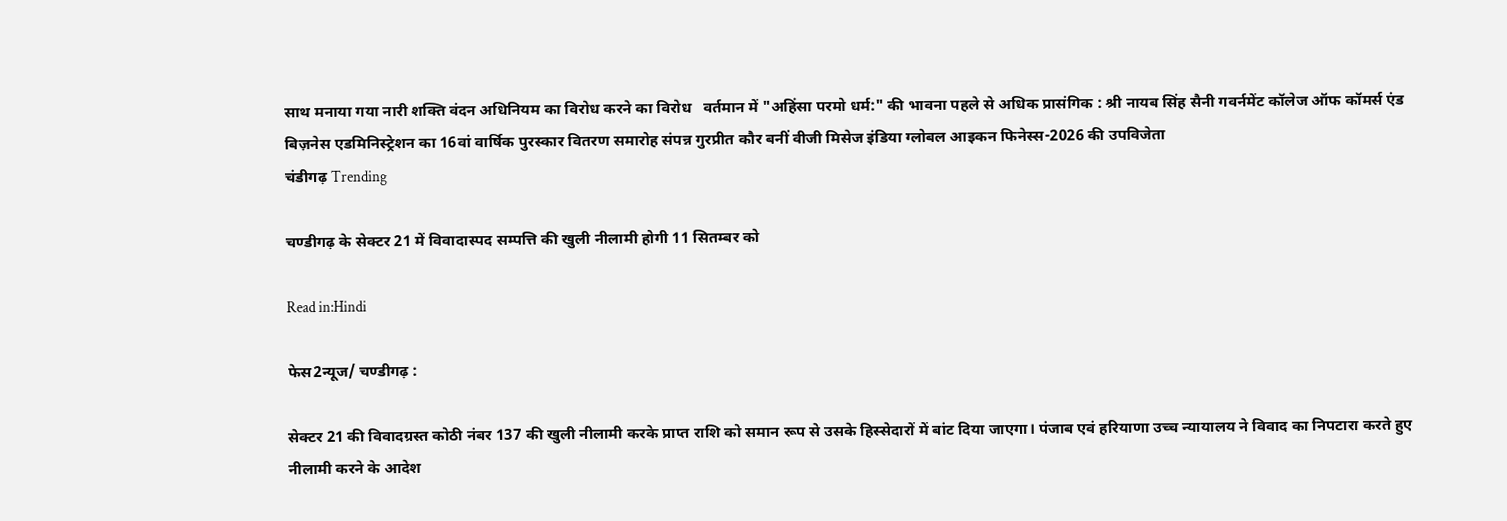साथ मनाया गया नारी शक्ति वंदन अधिनियम का विरोध करने का विरोध   वर्तमान में "अहिंसा परमो धर्म:" की भावना पहले से अधिक प्रासंगिक : श्री नायब सिंह सैनी गवर्नमेंट कॉलेज ऑफ कॉमर्स एंड बिज़नेस एडमिनिस्ट्रेशन का 16वां वार्षिक पुरस्कार वितरण समारोह संपन्न गुरप्रीत कौर बनीं वीजी मिसेज इंडिया ग्लोबल आइकन फिनेस्स-2026 की उपविजेता
चंडीगढ़ Trending

चण्डीगढ़ के सेक्टर 21 में विवादास्पद सम्पत्ति की खुली नीलामी होगी 11 सितम्बर को

Read in:Hindi

फेस2न्यूज/ चण्डीगढ़ :

सेक्टर 21 की विवादग्रस्त कोठी नंबर 137 की खुली नीलामी करके प्राप्त राशि को समान रूप से उसके हिस्सेदारों में बांट दिया जाएगा। पंजाब एवं हरियाणा उच्च न्यायालय ने विवाद का निपटारा करते हुए नीलामी करने के आदेश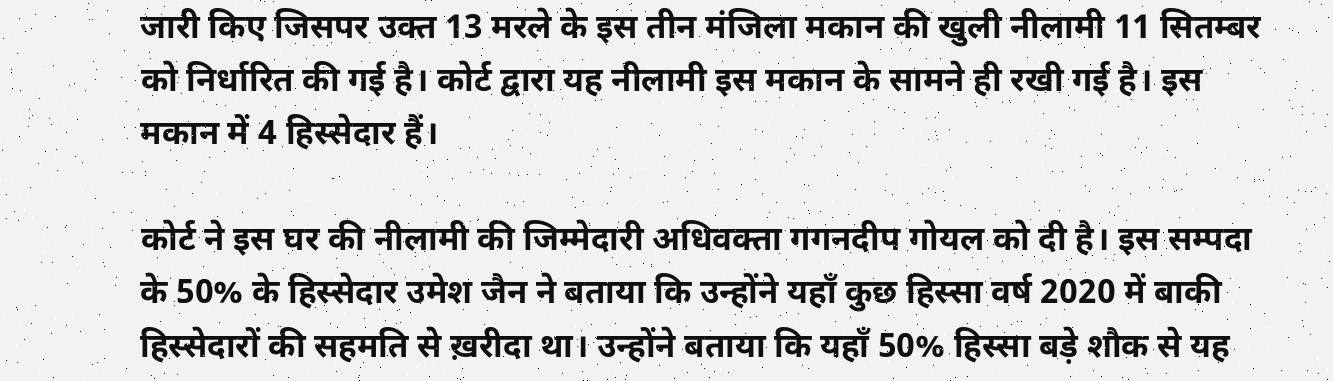जारी किए जिसपर उक्त 13 मरले के इस तीन मंजिला मकान की खुली नीलामी 11 सितम्बर को निर्धारित की गई है। कोर्ट द्वारा यह नीलामी इस मकान के सामने ही रखी गई है। इस मकान में 4 हिस्सेदार हैं।

कोर्ट ने इस घर की नीलामी की जिम्मेदारी अधिवक्ता गगनदीप गोयल को दी है। इस सम्पदा के 50% के हिस्सेदार उमेश जैन ने बताया कि उन्होंने यहाँ कुछ हिस्सा वर्ष 2020 में बाकी हिस्सेदारों की सहमति से ख़रीदा था। उन्होंने बताया कि यहाँ 50% हिस्सा बड़े शौक से यह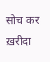सोच कर ख़रीदा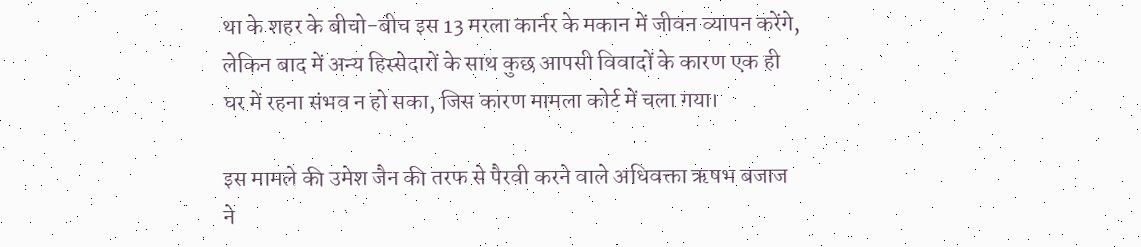था के शहर के बीचो-बीच इस 13 मरला कार्नर के मकान में जीवन व्यापन करेंगे, लेकिन बाद में अन्य हिस्सेदारों के साथ कुछ आपसी विवादों के कारण एक ही घर में रहना संभव न हो सका, जिस कारण मामला कोर्ट में चला गया।

इस मामले की उमेश जैन की तरफ से पैरवी करने वाले अधिवक्ता ऋषभ बजाज ने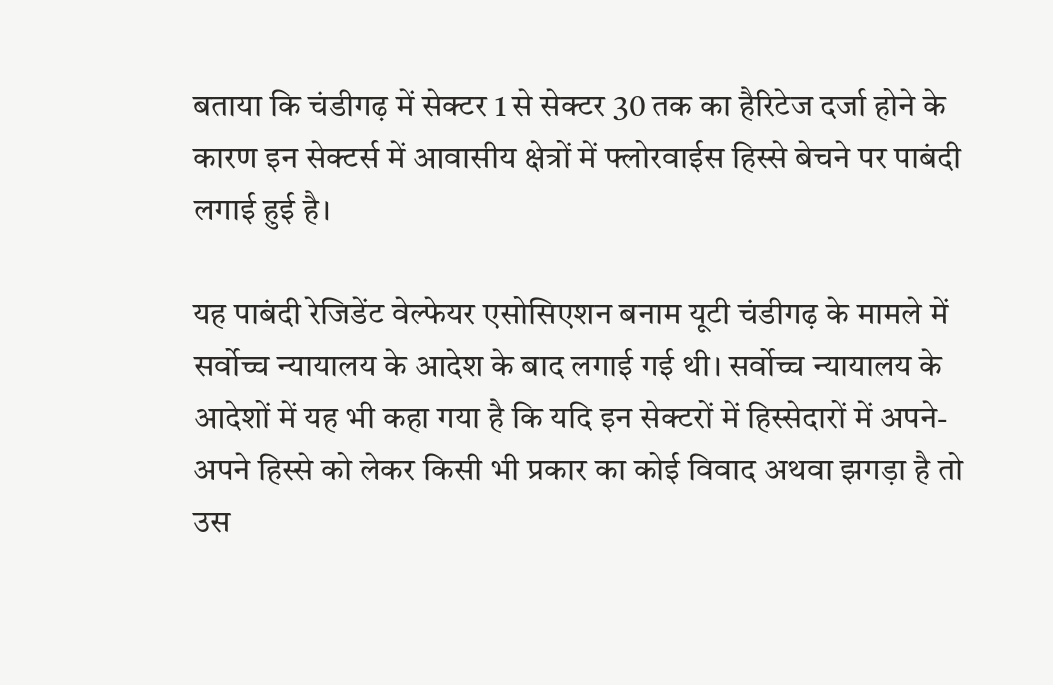बताया कि चंडीगढ़ में सेक्टर 1 से सेक्टर 30 तक का हैरिटेज दर्जा होने के कारण इन सेक्टर्स में आवासीय क्षेत्रों में फ्लोरवाईस हिस्से बेचने पर पाबंदी लगाई हुई है।

यह पाबंदी रेजिडेंट वेल्फेयर एसोसिएशन बनाम यूटी चंडीगढ़ के मामले में सर्वोच्च न्यायालय के आदेश के बाद लगाई गई थी। सर्वोच्च न्यायालय के आदेशों में यह भी कहा गया है कि यदि इन सेक्टरों में हिस्सेदारों में अपने-अपने हिस्से को लेकर किसी भी प्रकार का कोई विवाद अथवा झगड़ा है तो उस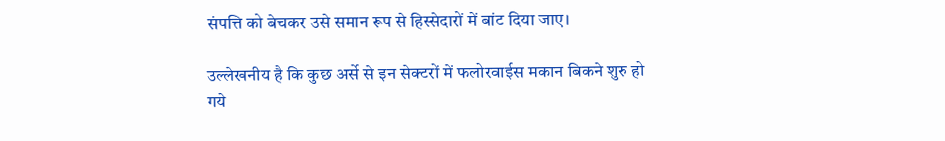संपत्ति को बेचकर उसे समान रूप से हिस्सेदारों में बांट दिया जाए।

उल्लेखनीय है कि कुछ अर्से से इन सेक्टरों में फलोरवाईस मकान बिकने शुरु हो गये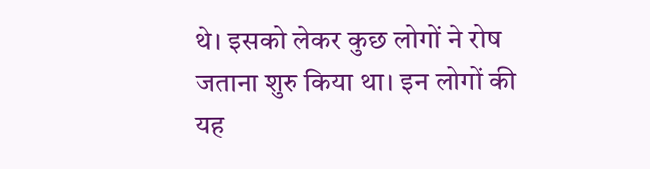थे। इसको लेकर कुछ लोगों ने रोष जताना शुरु किया था। इन लोगों की यह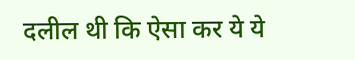दलील थी कि ऐसा कर ये ये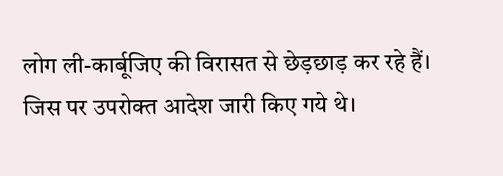लोग ली-कार्बूजिए की विरासत से छेड़छाड़ कर रहे हैं। जिस पर उपरोक्त आदेश जारी किए गये थे।